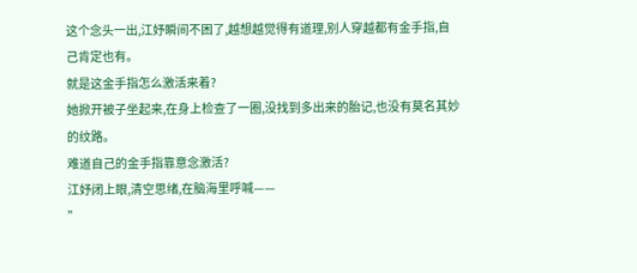这个念头一出,江妤瞬间不困了,越想越觉得有道理,别人穿越都有金手指,自己肯定也有。
就是这金手指怎么激活来着?
她掀开被子坐起来,在身上检查了一圈,没找到多出来的胎记,也没有莫名其妙的纹路。
难道自己的金手指靠意念激活?
江妤闭上眼,清空思绪,在脑海里呼喊——
”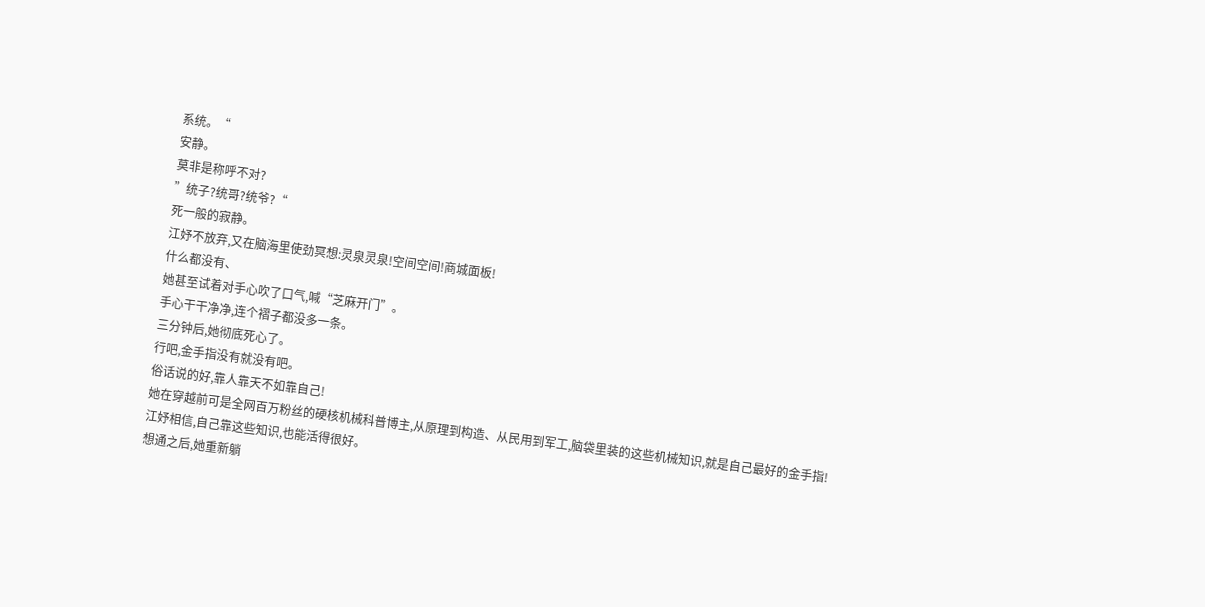系统。“
安静。
莫非是称呼不对?
”统子?统哥?统爷?“
死一般的寂静。
江妤不放弃,又在脑海里使劲冥想:灵泉灵泉!空间空间!商城面板!
什么都没有、
她甚至试着对手心吹了口气,喊“芝麻开门”。
手心干干净净,连个褶子都没多一条。
三分钟后,她彻底死心了。
行吧,金手指没有就没有吧。
俗话说的好,靠人靠天不如靠自己!
她在穿越前可是全网百万粉丝的硬核机械科普博主,从原理到构造、从民用到军工,脑袋里装的这些机械知识,就是自己最好的金手指!
江妤相信,自己靠这些知识,也能活得很好。
想通之后,她重新躺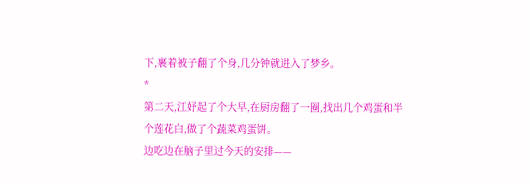下,裹着被子翻了个身,几分钟就进入了梦乡。
*
第二天,江妤起了个大早,在厨房翻了一圈,找出几个鸡蛋和半个莲花白,做了个蔬菜鸡蛋饼。
边吃边在脑子里过今天的安排——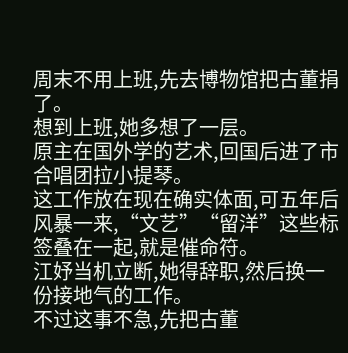周末不用上班,先去博物馆把古董捐了。
想到上班,她多想了一层。
原主在国外学的艺术,回国后进了市合唱团拉小提琴。
这工作放在现在确实体面,可五年后风暴一来,“文艺”“留洋”这些标签叠在一起,就是催命符。
江妤当机立断,她得辞职,然后换一份接地气的工作。
不过这事不急,先把古董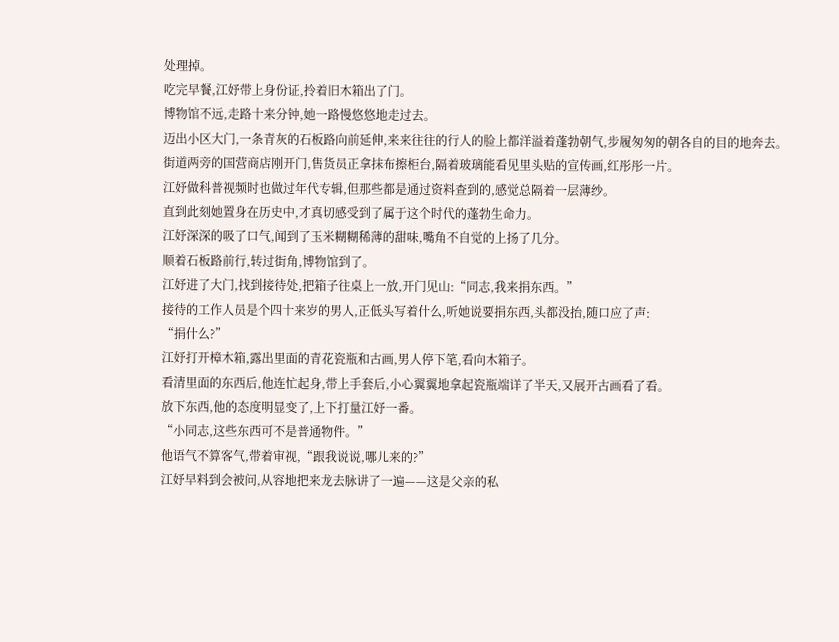处理掉。
吃完早餐,江妤带上身份证,拎着旧木箱出了门。
博物馆不远,走路十来分钟,她一路慢悠悠地走过去。
迈出小区大门,一条青灰的石板路向前延伸,来来往往的行人的脸上都洋溢着蓬勃朝气,步履匆匆的朝各自的目的地奔去。
街道两旁的国营商店刚开门,售货员正拿抹布擦柜台,隔着玻璃能看见里头贴的宣传画,红彤彤一片。
江妤做科普视频时也做过年代专辑,但那些都是通过资料查到的,感觉总隔着一层薄纱。
直到此刻她置身在历史中,才真切感受到了属于这个时代的蓬勃生命力。
江妤深深的吸了口气,闻到了玉米糊糊稀薄的甜味,嘴角不自觉的上扬了几分。
顺着石板路前行,转过街角,博物馆到了。
江妤进了大门,找到接待处,把箱子往桌上一放,开门见山:“同志,我来捐东西。”
接待的工作人员是个四十来岁的男人,正低头写着什么,听她说要捐东西,头都没抬,随口应了声:
“捐什么?”
江妤打开樟木箱,露出里面的青花瓷瓶和古画,男人停下笔,看向木箱子。
看清里面的东西后,他连忙起身,带上手套后,小心翼翼地拿起瓷瓶端详了半天,又展开古画看了看。
放下东西,他的态度明显变了,上下打量江妤一番。
“小同志,这些东西可不是普通物件。”
他语气不算客气,带着审视,“跟我说说,哪儿来的?”
江妤早料到会被问,从容地把来龙去脉讲了一遍——这是父亲的私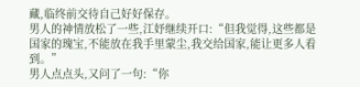藏,临终前交待自己好好保存。
男人的神情放松了一些,江妤继续开口:“但我觉得,这些都是国家的瑰宝,不能放在我手里蒙尘,我交给国家,能让更多人看到。”
男人点点头,又问了一句:“你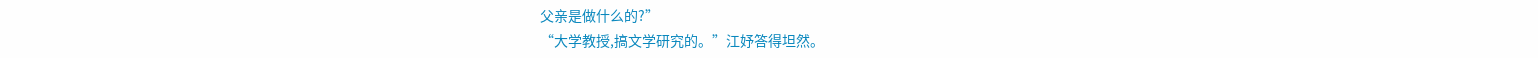父亲是做什么的?”
“大学教授,搞文学研究的。”江妤答得坦然。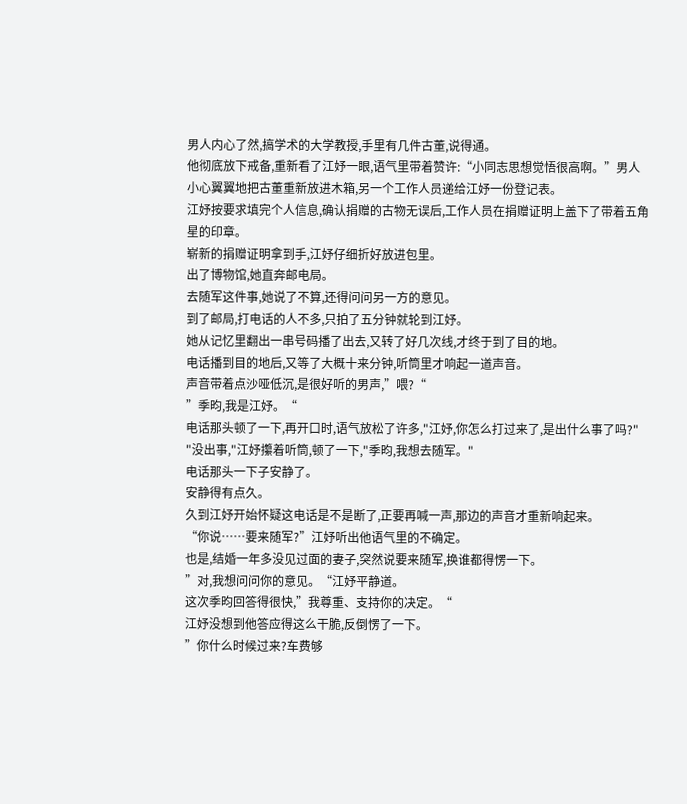男人内心了然,搞学术的大学教授,手里有几件古董,说得通。
他彻底放下戒备,重新看了江妤一眼,语气里带着赞许:“小同志思想觉悟很高啊。”男人小心翼翼地把古董重新放进木箱,另一个工作人员递给江妤一份登记表。
江妤按要求填完个人信息,确认捐赠的古物无误后,工作人员在捐赠证明上盖下了带着五角星的印章。
崭新的捐赠证明拿到手,江妤仔细折好放进包里。
出了博物馆,她直奔邮电局。
去随军这件事,她说了不算,还得问问另一方的意见。
到了邮局,打电话的人不多,只拍了五分钟就轮到江妤。
她从记忆里翻出一串号码播了出去,又转了好几次线,才终于到了目的地。
电话播到目的地后,又等了大概十来分钟,听筒里才响起一道声音。
声音带着点沙哑低沉,是很好听的男声,”喂?“
”季昀,我是江妤。“
电话那头顿了一下,再开口时,语气放松了许多,"江妤,你怎么打过来了,是出什么事了吗?"
"没出事,"江妤攥着听筒,顿了一下,"季昀,我想去随军。"
电话那头一下子安静了。
安静得有点久。
久到江妤开始怀疑这电话是不是断了,正要再喊一声,那边的声音才重新响起来。
“你说……要来随军?”江妤听出他语气里的不确定。
也是,结婚一年多没见过面的妻子,突然说要来随军,换谁都得愣一下。
”对,我想问问你的意见。“江妤平静道。
这次季昀回答得很快,”我尊重、支持你的决定。“
江妤没想到他答应得这么干脆,反倒愣了一下。
”你什么时候过来?车费够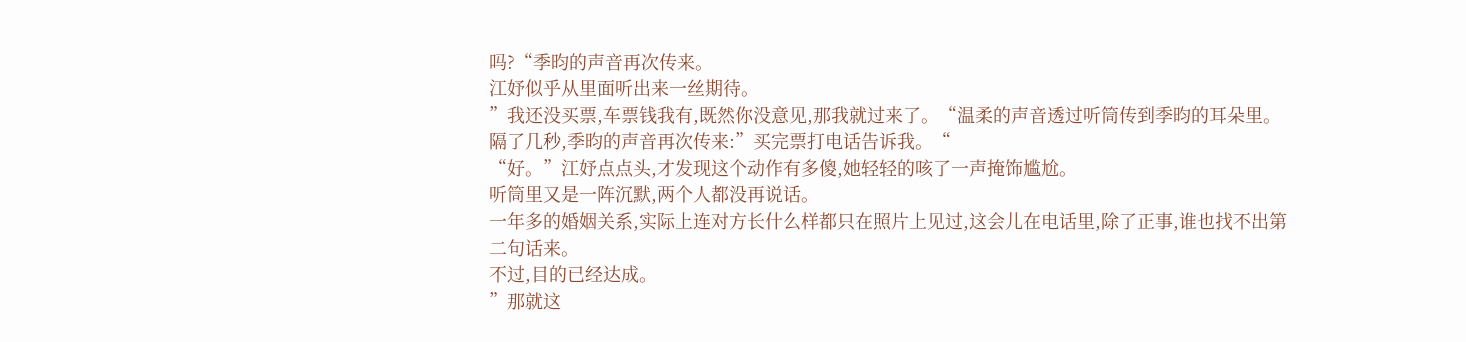吗?“季昀的声音再次传来。
江妤似乎从里面听出来一丝期待。
”我还没买票,车票钱我有,既然你没意见,那我就过来了。“温柔的声音透过听筒传到季昀的耳朵里。
隔了几秒,季昀的声音再次传来:”买完票打电话告诉我。“
“好。”江妤点点头,才发现这个动作有多傻,她轻轻的咳了一声掩饰尴尬。
听筒里又是一阵沉默,两个人都没再说话。
一年多的婚姻关系,实际上连对方长什么样都只在照片上见过,这会儿在电话里,除了正事,谁也找不出第二句话来。
不过,目的已经达成。
”那就这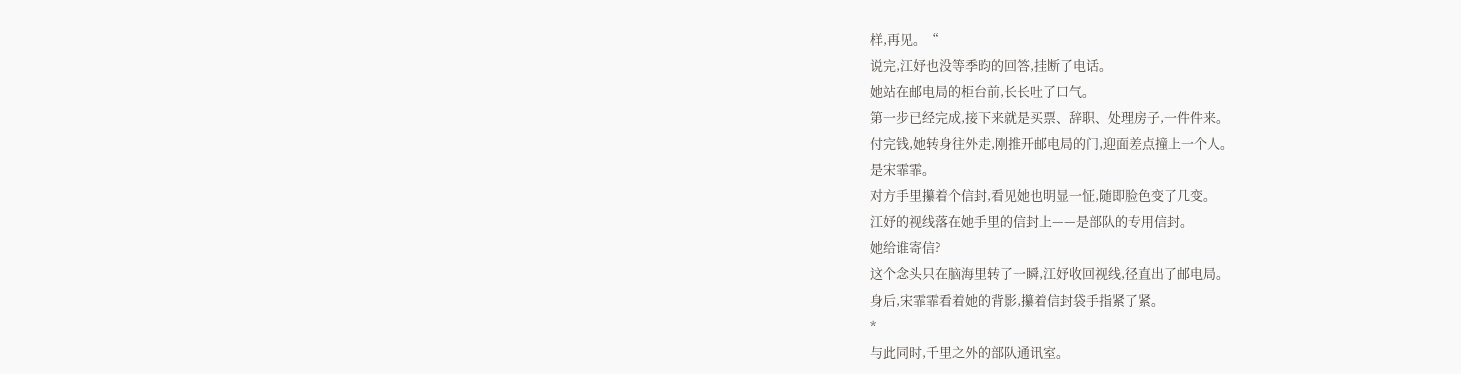样,再见。“
说完,江妤也没等季昀的回答,挂断了电话。
她站在邮电局的柜台前,长长吐了口气。
第一步已经完成,接下来就是买票、辞职、处理房子,一件件来。
付完钱,她转身往外走,刚推开邮电局的门,迎面差点撞上一个人。
是宋霏霏。
对方手里攥着个信封,看见她也明显一怔,随即脸色变了几变。
江妤的视线落在她手里的信封上——是部队的专用信封。
她给谁寄信?
这个念头只在脑海里转了一瞬,江妤收回视线,径直出了邮电局。
身后,宋霏霏看着她的背影,攥着信封袋手指紧了紧。
*
与此同时,千里之外的部队通讯室。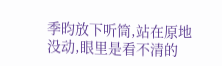季昀放下听筒,站在原地没动,眼里是看不清的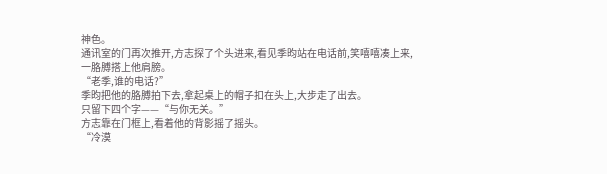神色。
通讯室的门再次推开,方志探了个头进来,看见季昀站在电话前,笑嘻嘻凑上来,一胳膊搭上他肩膀。
“老季,谁的电话?”
季昀把他的胳膊拍下去,拿起桌上的帽子扣在头上,大步走了出去。
只留下四个字——“与你无关。”
方志靠在门框上,看着他的背影摇了摇头。
“冷漠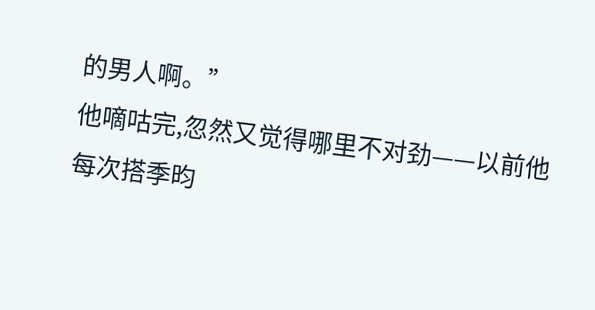的男人啊。”
他嘀咕完,忽然又觉得哪里不对劲——以前他每次搭季昀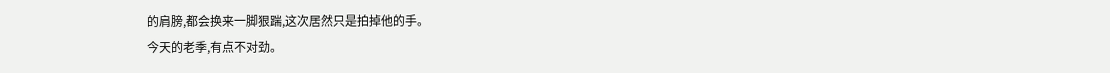的肩膀,都会换来一脚狠踹,这次居然只是拍掉他的手。
今天的老季,有点不对劲。